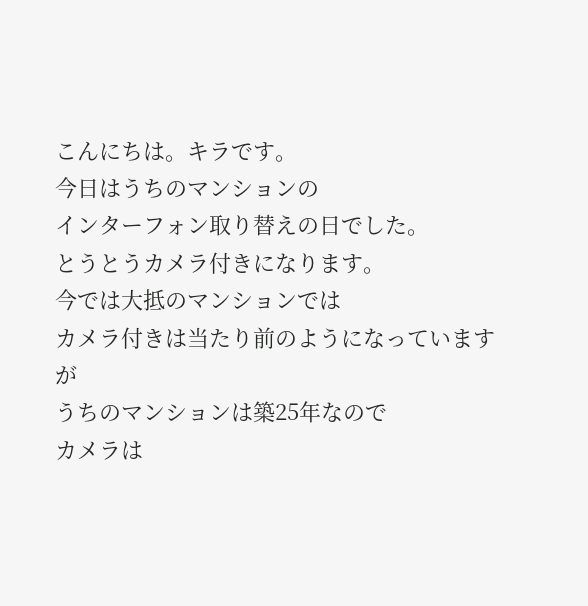こんにちは。キラです。
今日はうちのマンションの
インターフォン取り替えの日でした。
とうとうカメラ付きになります。
今では大抵のマンションでは
カメラ付きは当たり前のようになっていますが
うちのマンションは築25年なので
カメラは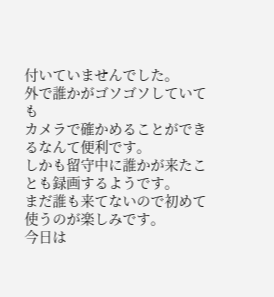付いていませんでした。
外で誰かがゴソゴソしていても
カメラで確かめることができるなんて便利です。
しかも留守中に誰かが来たことも録画するようです。
まだ誰も来てないので初めて使うのが楽しみです。
今日は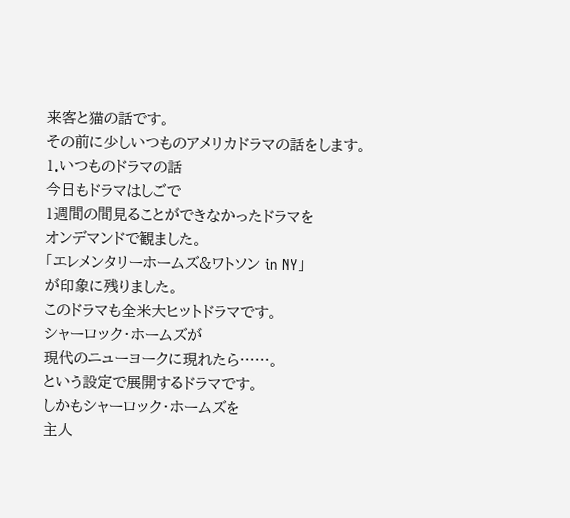来客と猫の話です。
その前に少しいつものアメリカドラマの話をします。
1.いつものドラマの話
今日もドラマはしごで
1週間の間見ることができなかったドラマを
オンデマンドで観ました。
「エレメンタリーホームズ&ワトソン in NY」
が印象に残りました。
このドラマも全米大ヒットドラマです。
シャーロック・ホームズが
現代のニューヨークに現れたら……。
という設定で展開するドラマです。
しかもシャーロック・ホームズを
主人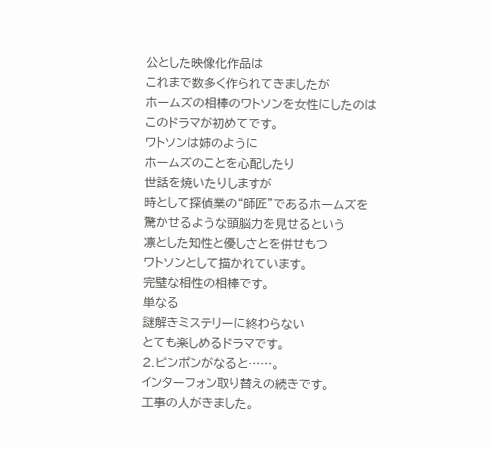公とした映像化作品は
これまで数多く作られてきましたが
ホームズの相棒のワトソンを女性にしたのは
このドラマが初めてです。
ワトソンは姉のように
ホームズのことを心配したり
世話を焼いたりしますが
時として探偵業の“師匠”であるホームズを
驚かせるような頭脳力を見せるという
凛とした知性と優しさとを併せもつ
ワトソンとして描かれています。
完璧な相性の相棒です。
単なる
謎解きミステリーに終わらない
とても楽しめるドラマです。
2.ピンポンがなると……。
インターフォン取り替えの続きです。
工事の人がきました。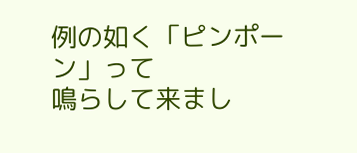例の如く「ピンポーン」って
鳴らして来まし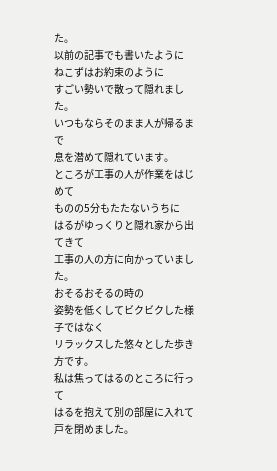た。
以前の記事でも書いたように
ねこずはお約束のように
すごい勢いで散って隠れました。
いつもならそのまま人が帰るまで
息を潜めて隠れています。
ところが工事の人が作業をはじめて
ものの5分もたたないうちに
はるがゆっくりと隠れ家から出てきて
工事の人の方に向かっていました。
おそるおそるの時の
姿勢を低くしてビクビクした様子ではなく
リラックスした悠々とした歩き方です。
私は焦ってはるのところに行って
はるを抱えて別の部屋に入れて
戸を閉めました。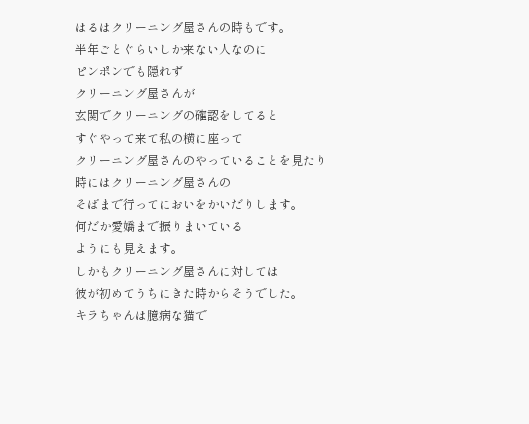はるはクリーニング屋さんの時もです。
半年ごとぐらいしか来ない人なのに
ピンポンでも隠れず
クリーニング屋さんが
玄関でクリーニングの確認をしてると
すぐやって来て私の横に座って
クリーニング屋さんのやっていることを見たり
時にはクリーニング屋さんの
そばまで行ってにおいをかいだりします。
何だか愛嬌まで振りまいている
ようにも見えます。
しかもクリーニング屋さんに対しては
彼が初めてうちにきた時からそうでした。
キラちゃんは臆病な猫で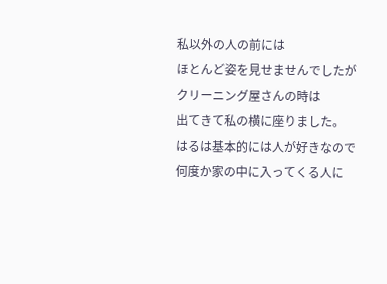私以外の人の前には
ほとんど姿を見せませんでしたが
クリーニング屋さんの時は
出てきて私の横に座りました。
はるは基本的には人が好きなので
何度か家の中に入ってくる人に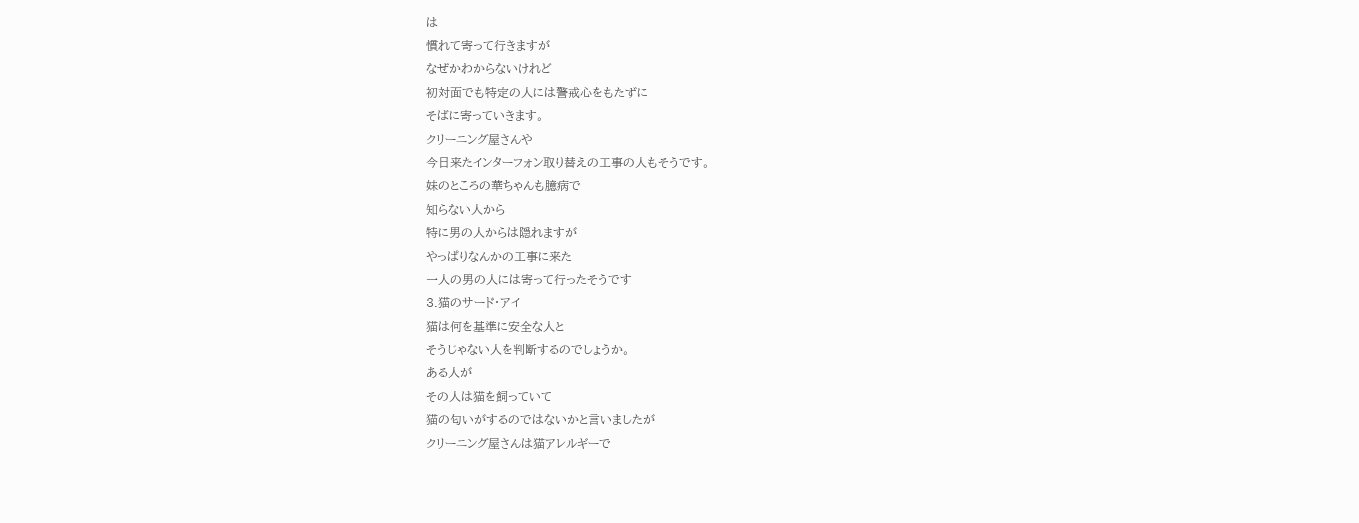は
慣れて寄って行きますが
なぜかわからないけれど
初対面でも特定の人には警戒心をもたずに
そばに寄っていきます。
クリーニング屋さんや
今日来たインターフォン取り替えの工事の人もそうです。
妹のところの華ちゃんも臆病で
知らない人から
特に男の人からは隠れますが
やっぱりなんかの工事に来た
一人の男の人には寄って行ったそうです
3.猫のサード・アイ
猫は何を基準に安全な人と
そうじゃない人を判断するのでしょうか。
ある人が
その人は猫を飼っていて
猫の匂いがするのではないかと言いましたが
クリーニング屋さんは猫アレルギーで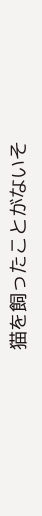猫を飼ったことがないそ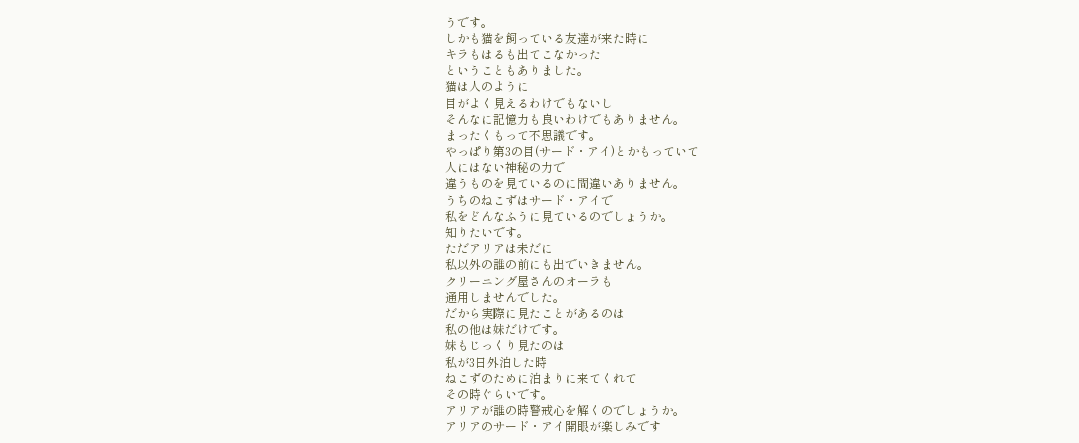うです。
しかも猫を飼っている友達が来た時に
キラもはるも出てこなかった
ということもありました。
猫は人のように
目がよく見えるわけでもないし
そんなに記憶力も良いわけでもありません。
まったくもって不思議です。
やっぱり第3の目(サード・アイ)とかもっていて
人にはない神秘の力で
違うものを見ているのに間違いありません。
うちのねこずはサード・アイで
私をどんなふうに見ているのでしょうか。
知りたいです。
ただアリアは未だに
私以外の誰の前にも出でいきません。
クリーニング屋さんのオーラも
通用しませんでした。
だから実際に見たことがあるのは
私の他は妹だけです。
妹もじっくり見たのは
私が3日外泊した時
ねこずのために泊まりに来てくれて
その時ぐらいです。
アリアが誰の時警戒心を解くのでしょうか。
アリアのサード・アイ開眼が楽しみです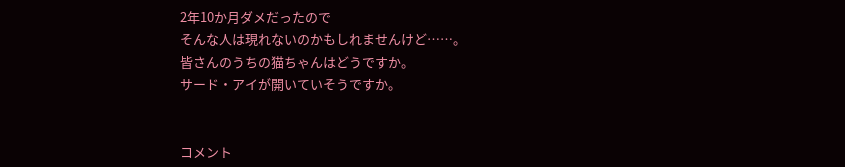2年10か月ダメだったので
そんな人は現れないのかもしれませんけど……。
皆さんのうちの猫ちゃんはどうですか。
サード・アイが開いていそうですか。


コメント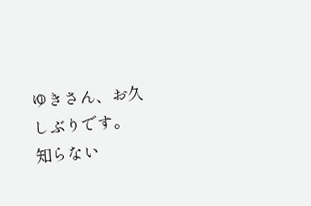ゆきさん、お久しぶりです。
知らない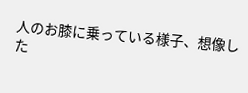人のお膝に乗っている様子、想像した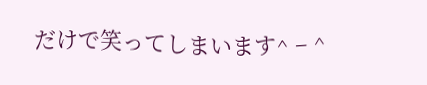だけで笑ってしまいます^ – ^